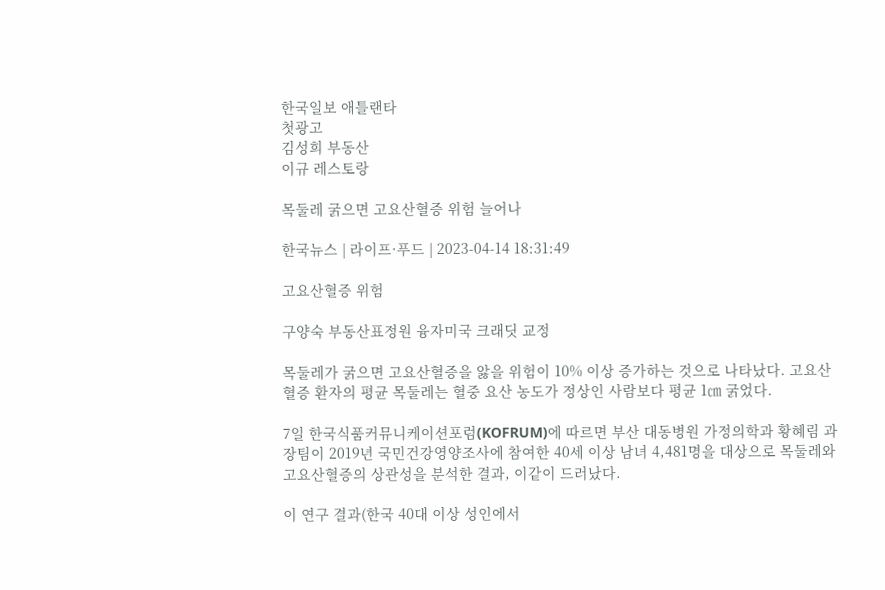한국일보 애틀랜타
첫광고
김성희 부동산
이규 레스토랑

목둘레 굵으면 고요산혈증 위험 늘어나

한국뉴스 | 라이프·푸드 | 2023-04-14 18:31:49

고요산혈증 위험

구양숙 부동산표정원 융자미국 크래딧 교정

목둘레가 굵으면 고요산혈증을 앓을 위험이 10% 이상 증가하는 것으로 나타났다. 고요산혈증 환자의 평균 목둘레는 혈중 요산 농도가 정상인 사람보다 평균 1㎝ 굵었다.

7일 한국식품커뮤니케이션포럼(KOFRUM)에 따르면 부산 대동병원 가정의학과 황혜림 과장팀이 2019년 국민건강영양조사에 참여한 40세 이상 남녀 4,481명을 대상으로 목둘레와 고요산혈증의 상관성을 분석한 결과, 이같이 드러났다.

이 연구 결과(한국 40대 이상 성인에서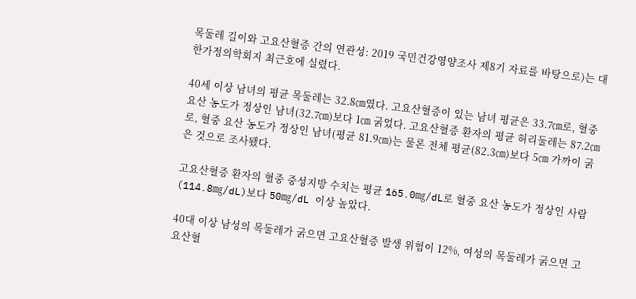목둘레 길이와 고요산혈증 간의 연관성: 2019 국민건강영양조사 제8기 자료를 바탕으로)는 대한가정의학회지 최근호에 실렸다.

40세 이상 남녀의 평균 목둘레는 32.8㎝였다. 고요산혈증이 있는 남녀 평균은 33.7㎝로, 혈중 요산 농도가 정상인 남녀(32.7㎝)보다 1㎝ 굵었다. 고요산혈증 환자의 평균 허리둘레는 87.2㎝로, 혈중 요산 농도가 정상인 남녀(평균 81.9㎝)는 물론 전체 평균(82.3㎝)보다 5㎝ 가까이 굵은 것으로 조사됐다.

고요산혈증 환자의 혈중 중성지방 수치는 평균 165.0㎎/dL로 혈중 요산 농도가 정상인 사람(114.8㎎/dL)보다 50㎎/dL 이상 높았다.

40대 이상 남성의 목둘레가 굵으면 고요산혈증 발생 위험이 12%, 여성의 목둘레가 굵으면 고요산혈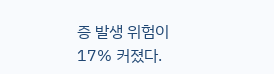증 발생 위험이 17% 커졌다.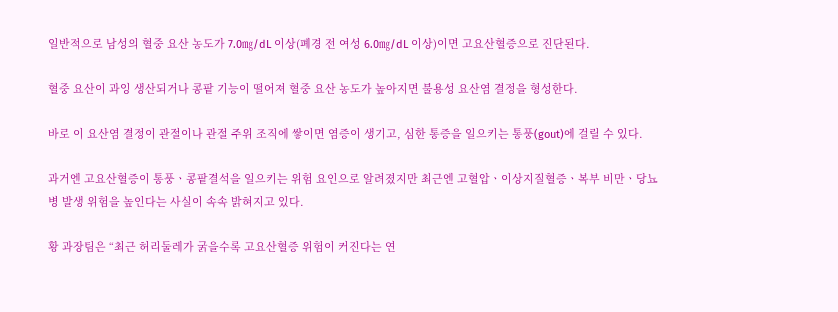일반적으로 남성의 혈중 요산 농도가 7.0㎎/dL 이상(폐경 전 여성 6.0㎎/dL 이상)이면 고요산혈증으로 진단된다.

혈중 요산이 과잉 생산되거나 콩팥 기능이 떨어져 혈중 요산 농도가 높아지면 불용성 요산염 결정을 형성한다.

바로 이 요산염 결정이 관절이나 관절 주위 조직에 쌓이면 염증이 생기고, 심한 통증을 일으키는 통풍(gout)에 걸릴 수 있다.

과거엔 고요산혈증이 통풍ㆍ콩팥결석을 일으키는 위험 요인으로 알려졌지만 최근엔 고혈압ㆍ이상지질혈증ㆍ복부 비만ㆍ당뇨병 발생 위험을 높인다는 사실이 속속 밝혀지고 있다.

황 과장팀은 “최근 허리둘레가 굵을수록 고요산혈증 위험이 커진다는 연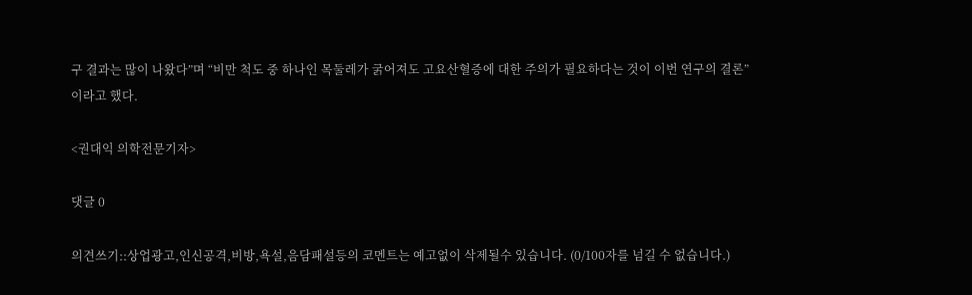구 결과는 많이 나왔다”며 “비만 척도 중 하나인 목둘레가 굵어져도 고요산혈증에 대한 주의가 필요하다는 것이 이번 연구의 결론”이라고 했다.

<권대익 의학전문기자>

댓글 0

의견쓰기::상업광고,인신공격,비방,욕설,음담패설등의 코멘트는 예고없이 삭제될수 있습니다. (0/100자를 넘길 수 없습니다.)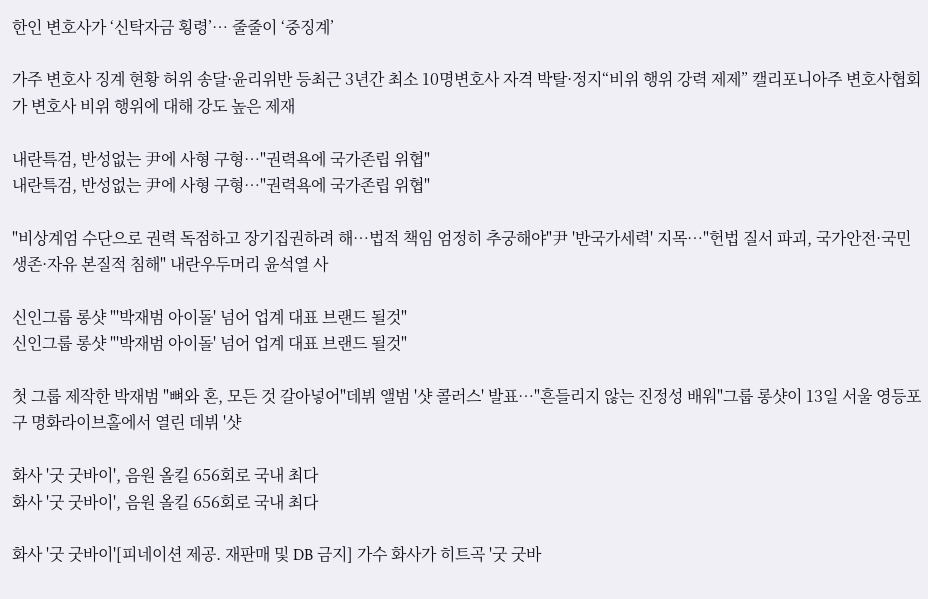한인 변호사가 ‘신탁자금 횡령’… 줄줄이 ‘중징계’

가주 변호사 징계 현황 허위 송달·윤리위반 등최근 3년간 최소 10명변호사 자격 박탈·정지“비위 행위 강력 제제” 캘리포니아주 변호사협회가 변호사 비위 행위에 대해 강도 높은 제재

내란특검, 반성없는 尹에 사형 구형…"권력욕에 국가존립 위협"
내란특검, 반성없는 尹에 사형 구형…"권력욕에 국가존립 위협"

"비상계엄 수단으로 권력 독점하고 장기집권하려 해…법적 책임 엄정히 추궁해야"尹 '반국가세력' 지목…"헌법 질서 파괴, 국가안전·국민생존·자유 본질적 침해" 내란우두머리 윤석열 사

신인그룹 롱샷 "'박재범 아이돌' 넘어 업계 대표 브랜드 될것"
신인그룹 롱샷 "'박재범 아이돌' 넘어 업계 대표 브랜드 될것"

첫 그룹 제작한 박재범 "뼈와 혼, 모든 것 갈아넣어"데뷔 앨범 '샷 콜러스' 발표…"흔들리지 않는 진정성 배워"그룹 롱샷이 13일 서울 영등포구 명화라이브홀에서 열린 데뷔 '샷

화사 '굿 굿바이', 음원 올킬 656회로 국내 최다
화사 '굿 굿바이', 음원 올킬 656회로 국내 최다

화사 '굿 굿바이'[피네이션 제공. 재판매 및 DB 금지] 가수 화사가 히트곡 '굿 굿바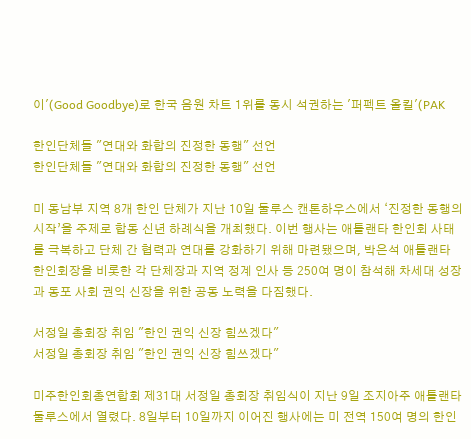이'(Good Goodbye)로 한국 음원 차트 1위를 동시 석권하는 '퍼펙트 올킬'(PAK

한인단체들 "연대와 화합의 진정한 동행" 선언
한인단체들 "연대와 화합의 진정한 동행" 선언

미 동남부 지역 8개 한인 단체가 지난 10일 둘루스 캔톤하우스에서 ‘진정한 동행의 시작’을 주제로 합동 신년 하례식을 개최했다. 이번 행사는 애틀랜타 한인회 사태를 극복하고 단체 간 협력과 연대를 강화하기 위해 마련됐으며, 박은석 애틀랜타 한인회장을 비롯한 각 단체장과 지역 정계 인사 등 250여 명이 참석해 차세대 성장과 동포 사회 권익 신장을 위한 공동 노력을 다짐했다.

서정일 총회장 취임 "한인 권익 신장 힘쓰겠다"
서정일 총회장 취임 "한인 권익 신장 힘쓰겠다"

미주한인회총연합회 제31대 서정일 총회장 취임식이 지난 9일 조지아주 애틀랜타 둘루스에서 열렸다. 8일부터 10일까지 이어진 행사에는 미 전역 150여 명의 한인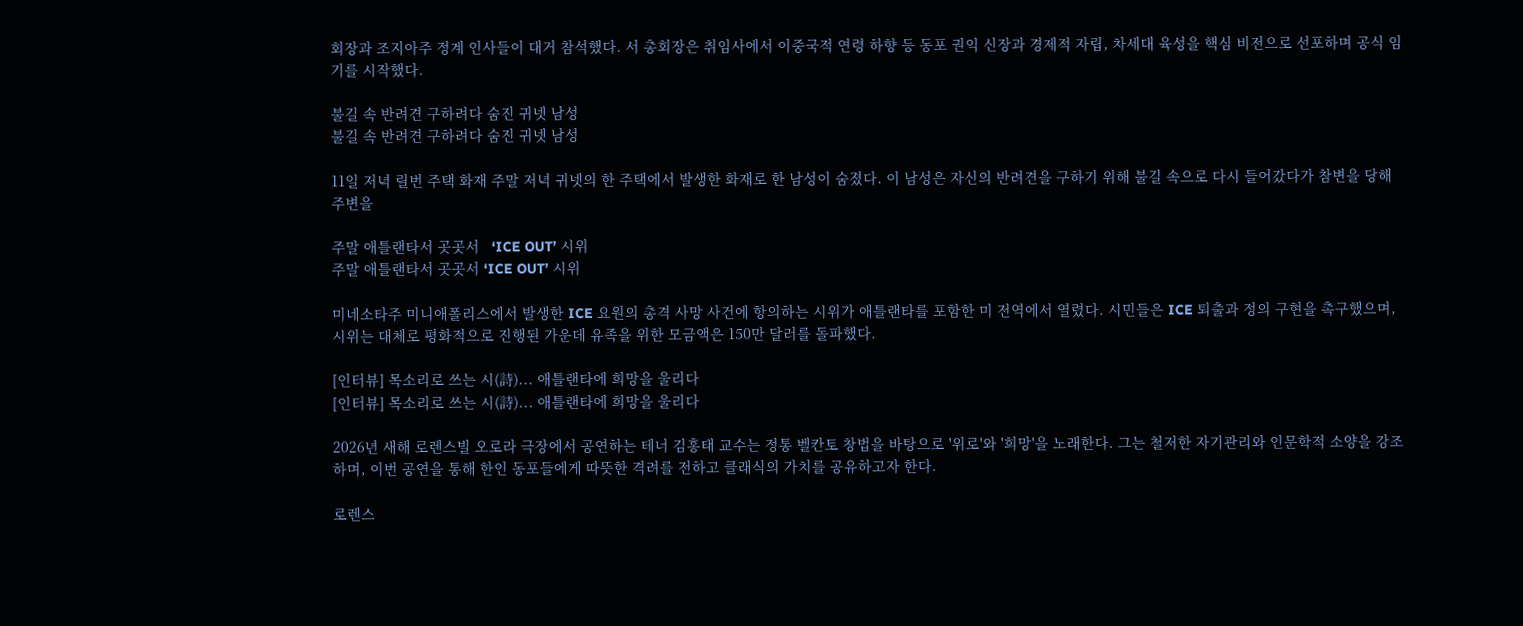회장과 조지아주 정계 인사들이 대거 참석했다. 서 총회장은 취임사에서 이중국적 연령 하향 등 동포 권익 신장과 경제적 자립, 차세대 육성을 핵심 비전으로 선포하며 공식 임기를 시작했다.

불길 속 반려견 구하려다 숨진 귀넷 남성
불길 속 반려견 구하려다 숨진 귀넷 남성

11일 저녁 릴번 주택 화재 주말 저녁 귀넷의 한 주택에서 발생한 화재로 한 남성이 숨졌다. 이 남성은 자신의 반려견을 구하기 위해 불길 속으로 다시 들어갔다가 참변을 당해 주변을

주말 애틀랜타서 곳곳서   ‘ICE OUT’ 시위
주말 애틀랜타서 곳곳서 ‘ICE OUT’ 시위

미네소타주 미니애폴리스에서 발생한 ICE 요원의 총격 사망 사건에 항의하는 시위가 애틀랜타를 포함한 미 전역에서 열렸다. 시민들은 ICE 퇴출과 정의 구현을 촉구했으며, 시위는 대체로 평화적으로 진행된 가운데 유족을 위한 모금액은 150만 달러를 돌파했다.

[인터뷰] 목소리로 쓰는 시(詩)... 애틀랜타에 희망을 울리다
[인터뷰] 목소리로 쓰는 시(詩)... 애틀랜타에 희망을 울리다

2026년 새해 로렌스빌 오로라 극장에서 공연하는 테너 김홍태 교수는 정통 벨칸토 창법을 바탕으로 '위로'와 '희망'을 노래한다. 그는 철저한 자기관리와 인문학적 소양을 강조하며, 이번 공연을 통해 한인 동포들에게 따뜻한 격려를 전하고 클래식의 가치를 공유하고자 한다.

로렌스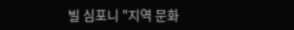빌 심포니 "지역 문화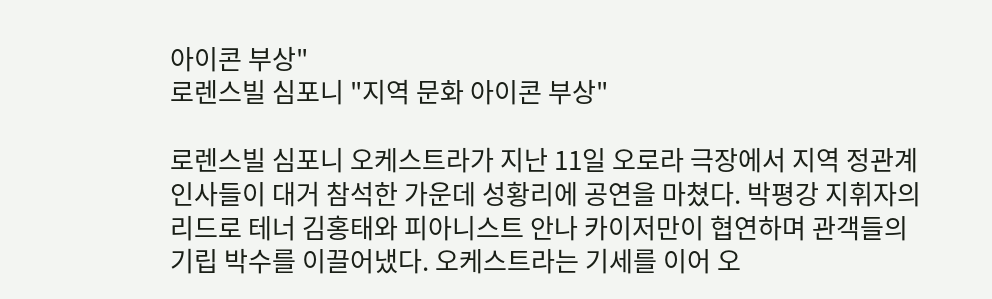아이콘 부상"
로렌스빌 심포니 "지역 문화 아이콘 부상"

로렌스빌 심포니 오케스트라가 지난 11일 오로라 극장에서 지역 정관계 인사들이 대거 참석한 가운데 성황리에 공연을 마쳤다. 박평강 지휘자의 리드로 테너 김홍태와 피아니스트 안나 카이저만이 협연하며 관객들의 기립 박수를 이끌어냈다. 오케스트라는 기세를 이어 오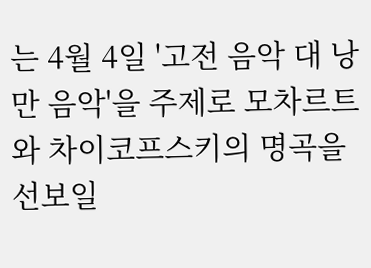는 4월 4일 '고전 음악 대 낭만 음악'을 주제로 모차르트와 차이코프스키의 명곡을 선보일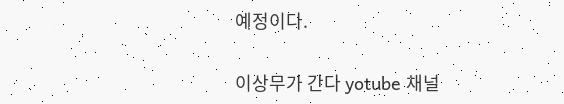예정이다.

이상무가 간다 yotube 채널